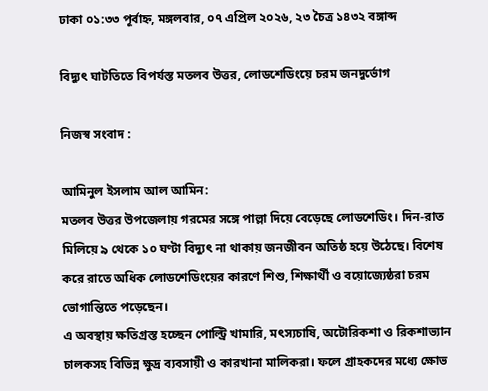ঢাকা ০১:৩৩ পূর্বাহ্ন, মঙ্গলবার, ০৭ এপ্রিল ২০২৬, ২৩ চৈত্র ১৪৩২ বঙ্গাব্দ

বিদ্যুৎ ঘাটতিতে বিপর্যস্ত মতলব উত্তর, লোডশেডিংয়ে চরম জনদুর্ভোগ

নিজস্ব সংবাদ :

আমিনুল ইসলাম আল আমিন:
মতলব উত্তর উপজেলায় গরমের সঙ্গে পাল্লা দিয়ে বেড়েছে লোডশেডিং। দিন-রাত মিলিয়ে ৯ থেকে ১০ ঘণ্টা বিদ্যুৎ না থাকায় জনজীবন অতিষ্ঠ হয়ে উঠেছে। বিশেষ করে রাতে অধিক লোডশেডিংয়ের কারণে শিশু, শিক্ষার্থী ও বয়োজ্যেষ্ঠরা চরম ভোগান্তিতে পড়েছেন।
এ অবস্থায় ক্ষতিগ্রস্ত হচ্ছেন পোল্ট্রি খামারি, মৎস্যচাষি, অটোরিকশা ও রিকশাভ্যান চালকসহ বিভিন্ন ক্ষুদ্র ব্যবসায়ী ও কারখানা মালিকরা। ফলে গ্রাহকদের মধ্যে ক্ষোভ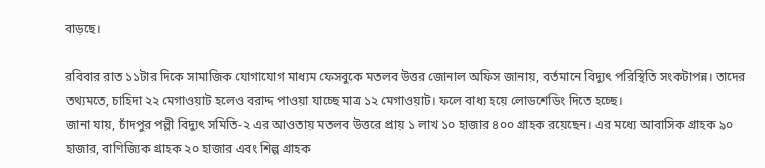বাড়ছে।

রবিবার রাত ১১টার দিকে সামাজিক যোগাযোগ মাধ্যম ফেসবুকে মতলব উত্তর জোনাল অফিস জানায়, বর্তমানে বিদ্যুৎ পরিস্থিতি সংকটাপন্ন। তাদের তথ্যমতে, চাহিদা ২২ মেগাওয়াট হলেও বরাদ্দ পাওয়া যাচ্ছে মাত্র ১২ মেগাওয়াট। ফলে বাধ্য হয়ে লোডশেডিং দিতে হচ্ছে।
জানা যায়, চাঁদপুর পল্লী বিদ্যুৎ সমিতি-২ এর আওতায় মতলব উত্তরে প্রায় ১ লাখ ১০ হাজার ৪০০ গ্রাহক রয়েছেন। এর মধ্যে আবাসিক গ্রাহক ৯০ হাজার, বাণিজ্যিক গ্রাহক ২০ হাজার এবং শিল্প গ্রাহক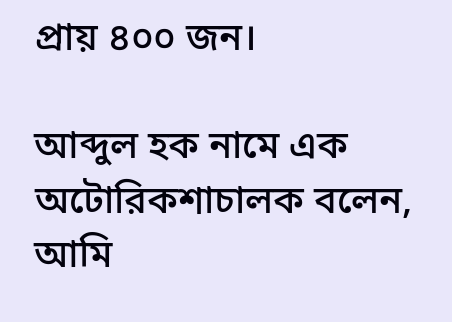প্রায় ৪০০ জন।

আব্দুল হক নামে এক অটোরিকশাচালক বলেন, আমি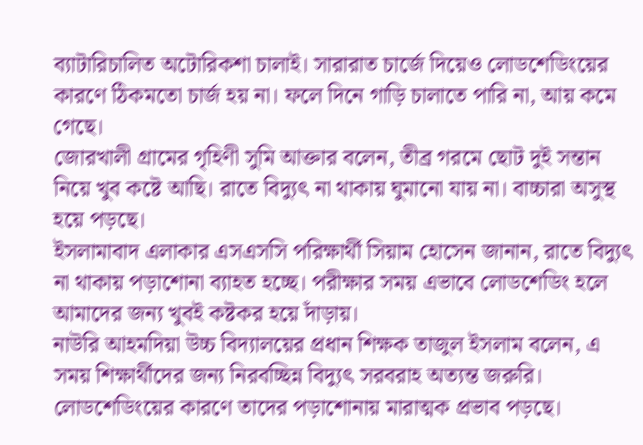ব্যাটারিচালিত অটোরিকশা চালাই। সারারাত চার্জে দিয়েও লোডশেডিংয়ের কারণে ঠিকমতো চার্জ হয় না। ফলে দিনে গাড়ি চালাতে পারি না, আয় কমে গেছে।
জোরখালী গ্রামের গৃহিণী সুমি আক্তার বলেন, তীব্র গরমে ছোট দুই সন্তান নিয়ে খুব কষ্টে আছি। রাতে বিদ্যুৎ না থাকায় ঘুমানো যায় না। বাচ্চারা অসুস্থ হয়ে পড়ছে।
ইসলামাবাদ এলাকার এসএসসি পরিক্ষার্থী সিয়াম হোসেন জানান, রাতে বিদ্যুৎ না থাকায় পড়াশোনা ব্যাহত হচ্ছে। পরীক্ষার সময় এভাবে লোডশেডিং হলে আমাদের জন্য খুবই কষ্টকর হয়ে দাঁড়ায়।
নাউরি আহমদিয়া উচ্চ বিদ্যালয়ের প্রধান শিক্ষক তাজুল ইসলাম বলেন, এ সময় শিক্ষার্থীদের জন্য নিরবচ্ছিন্ন বিদ্যুৎ সরবরাহ অত্যন্ত জরুরি। লোডশেডিংয়ের কারণে তাদের পড়াশোনায় মারাত্মক প্রভাব পড়ছে।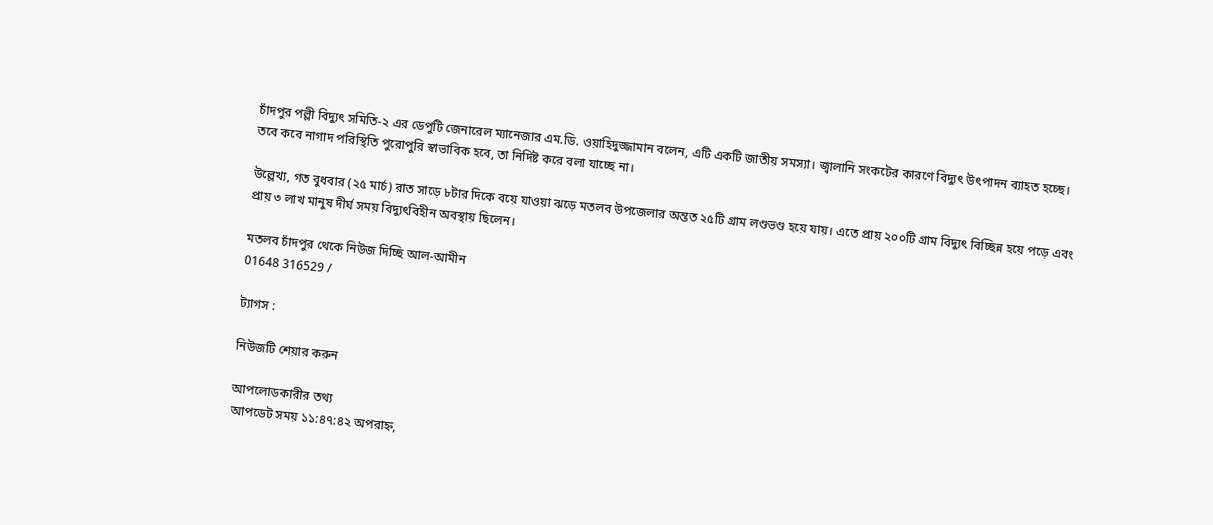চাঁদপুর পল্লী বিদ্যুৎ সমিতি-২ এর ডেপুটি জেনারেল ম্যানেজার এম.ডি. ওয়াহিদুজ্জামান বলেন, এটি একটি জাতীয় সমস্যা। জ্বালানি সংকটের কারণে বিদ্যুৎ উৎপাদন ব্যাহত হচ্ছে। তবে কবে নাগাদ পরিস্থিতি পুরোপুরি স্বাভাবিক হবে, তা নির্দিষ্ট করে বলা যাচ্ছে না।

উল্লেখ্য, গত বুধবার (২৫ মার্চ) রাত সাড়ে ৮টার দিকে বয়ে যাওয়া ঝড়ে মতলব উপজেলার অন্তত ২৫টি গ্রাম লণ্ডভণ্ড হয়ে যায়। এতে প্রায় ২০০টি গ্রাম বিদ্যুৎ বিচ্ছিন্ন হয়ে পড়ে এবং প্রায় ৩ লাখ মানুষ দীর্ঘ সময় বিদ্যুৎবিহীন অবস্থায় ছিলেন।

মতলব চাঁদপুর থেকে নিউজ দিচ্ছি আল-আমীন
01648 316529 /

ট্যাগস :

নিউজটি শেয়ার করুন

আপলোডকারীর তথ্য
আপডেট সময় ১১:৪৭:৪২ অপরাহ্ন,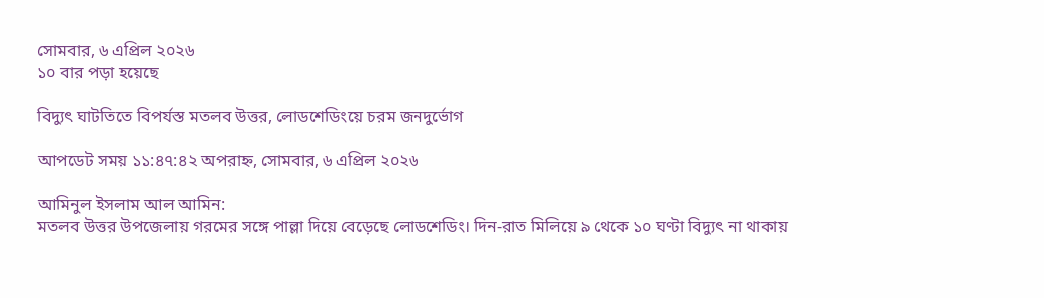সোমবার, ৬ এপ্রিল ২০২৬
১০ বার পড়া হয়েছে

বিদ্যুৎ ঘাটতিতে বিপর্যস্ত মতলব উত্তর, লোডশেডিংয়ে চরম জনদুর্ভোগ

আপডেট সময় ১১:৪৭:৪২ অপরাহ্ন, সোমবার, ৬ এপ্রিল ২০২৬

আমিনুল ইসলাম আল আমিন:
মতলব উত্তর উপজেলায় গরমের সঙ্গে পাল্লা দিয়ে বেড়েছে লোডশেডিং। দিন-রাত মিলিয়ে ৯ থেকে ১০ ঘণ্টা বিদ্যুৎ না থাকায়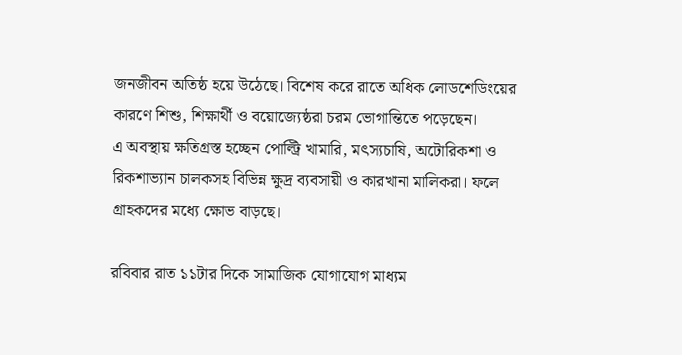জনজীবন অতিষ্ঠ হয়ে উঠেছে। বিশেষ করে রাতে অধিক লোডশেডিংয়ের কারণে শিশু, শিক্ষার্থী ও বয়োজ্যেষ্ঠরা চরম ভোগান্তিতে পড়েছেন।
এ অবস্থায় ক্ষতিগ্রস্ত হচ্ছেন পোল্ট্রি খামারি, মৎস্যচাষি, অটোরিকশা ও রিকশাভ্যান চালকসহ বিভিন্ন ক্ষুদ্র ব্যবসায়ী ও কারখানা মালিকরা। ফলে গ্রাহকদের মধ্যে ক্ষোভ বাড়ছে।

রবিবার রাত ১১টার দিকে সামাজিক যোগাযোগ মাধ্যম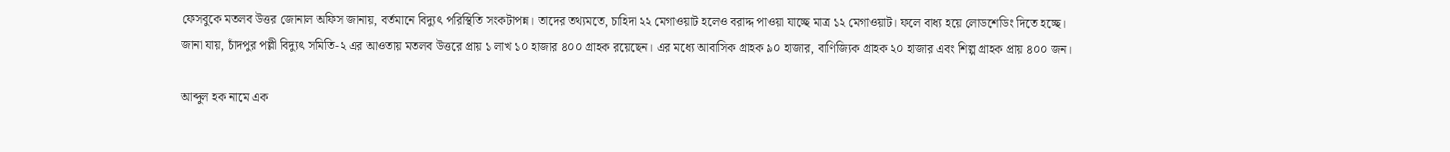ফেসবুকে মতলব উত্তর জোনাল অফিস জানায়, বর্তমানে বিদ্যুৎ পরিস্থিতি সংকটাপন্ন। তাদের তথ্যমতে, চাহিদা ২২ মেগাওয়াট হলেও বরাদ্দ পাওয়া যাচ্ছে মাত্র ১২ মেগাওয়াট। ফলে বাধ্য হয়ে লোডশেডিং দিতে হচ্ছে।
জানা যায়, চাঁদপুর পল্লী বিদ্যুৎ সমিতি-২ এর আওতায় মতলব উত্তরে প্রায় ১ লাখ ১০ হাজার ৪০০ গ্রাহক রয়েছেন। এর মধ্যে আবাসিক গ্রাহক ৯০ হাজার, বাণিজ্যিক গ্রাহক ২০ হাজার এবং শিল্প গ্রাহক প্রায় ৪০০ জন।

আব্দুল হক নামে এক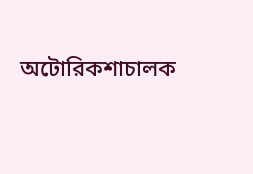অটোরিকশাচালক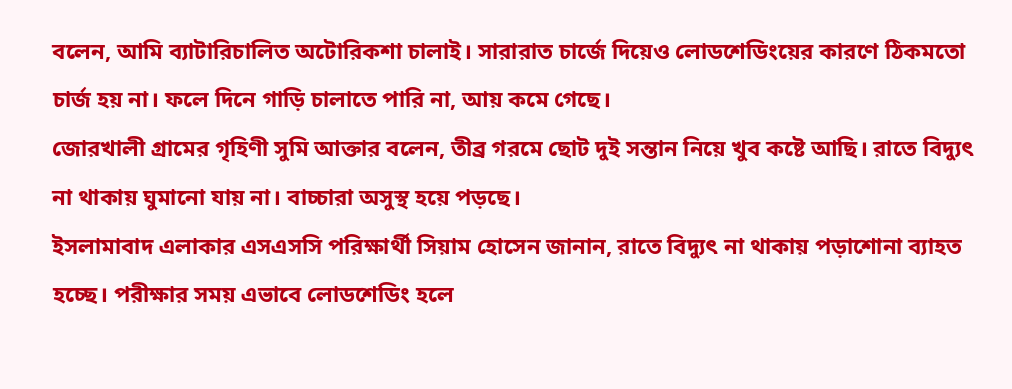বলেন, আমি ব্যাটারিচালিত অটোরিকশা চালাই। সারারাত চার্জে দিয়েও লোডশেডিংয়ের কারণে ঠিকমতো চার্জ হয় না। ফলে দিনে গাড়ি চালাতে পারি না, আয় কমে গেছে।
জোরখালী গ্রামের গৃহিণী সুমি আক্তার বলেন, তীব্র গরমে ছোট দুই সন্তান নিয়ে খুব কষ্টে আছি। রাতে বিদ্যুৎ না থাকায় ঘুমানো যায় না। বাচ্চারা অসুস্থ হয়ে পড়ছে।
ইসলামাবাদ এলাকার এসএসসি পরিক্ষার্থী সিয়াম হোসেন জানান, রাতে বিদ্যুৎ না থাকায় পড়াশোনা ব্যাহত হচ্ছে। পরীক্ষার সময় এভাবে লোডশেডিং হলে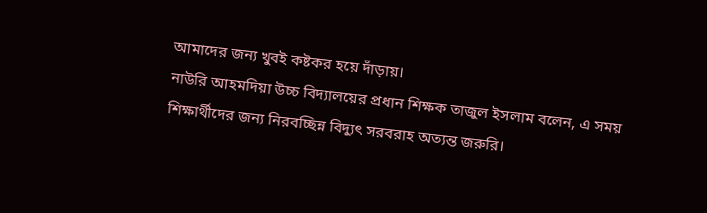আমাদের জন্য খুবই কষ্টকর হয়ে দাঁড়ায়।
নাউরি আহমদিয়া উচ্চ বিদ্যালয়ের প্রধান শিক্ষক তাজুল ইসলাম বলেন, এ সময় শিক্ষার্থীদের জন্য নিরবচ্ছিন্ন বিদ্যুৎ সরবরাহ অত্যন্ত জরুরি।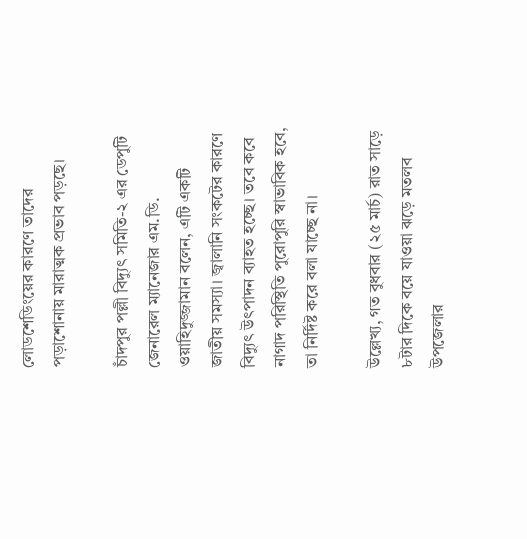লোডশেডিংয়ের কারণে তাদের পড়াশোনায় মারাত্মক প্রভাব পড়ছে।

চাঁদপুর পল্লী বিদ্যুৎ সমিতি-২ এর ডেপুটি জেনারেল ম্যানেজার এম.ডি. ওয়াহিদুজ্জামান বলেন, এটি একটি জাতীয় সমস্যা। জ্বালানি সংকটের কারণে বিদ্যুৎ উৎপাদন ব্যাহত হচ্ছে। তবে কবে নাগাদ পরিস্থিতি পুরোপুরি স্বাভাবিক হবে, তা নির্দিষ্ট করে বলা যাচ্ছে না।

উল্লেখ্য, গত বুধবার (২৫ মার্চ) রাত সাড়ে ৮টার দিকে বয়ে যাওয়া ঝড়ে মতলব উপজেলার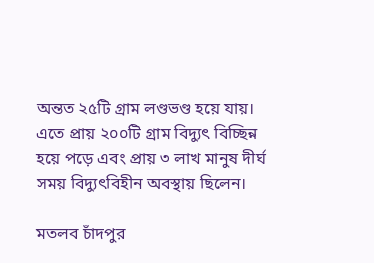অন্তত ২৫টি গ্রাম লণ্ডভণ্ড হয়ে যায়। এতে প্রায় ২০০টি গ্রাম বিদ্যুৎ বিচ্ছিন্ন হয়ে পড়ে এবং প্রায় ৩ লাখ মানুষ দীর্ঘ সময় বিদ্যুৎবিহীন অবস্থায় ছিলেন।

মতলব চাঁদপুর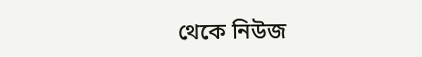থেকে নিউজ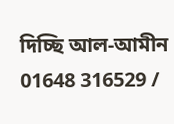দিচ্ছি আল-আমীন
01648 316529 /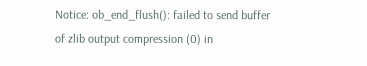Notice: ob_end_flush(): failed to send buffer of zlib output compression (0) in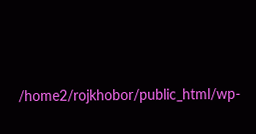/home2/rojkhobor/public_html/wp-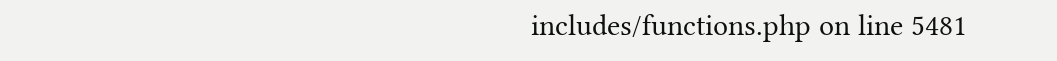includes/functions.php on line 5481